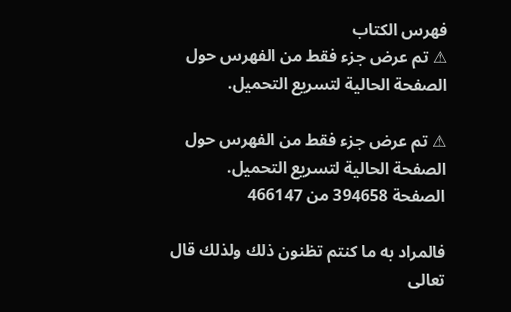فهرس الكتاب
⚠ تم عرض جزء فقط من الفهرس حول الصفحة الحالية لتسريع التحميل.

⚠ تم عرض جزء فقط من الفهرس حول الصفحة الحالية لتسريع التحميل.
الصفحة 394658 من 466147

فالمراد به ما كنتم تظنون ذلك ولذلك قال تعالى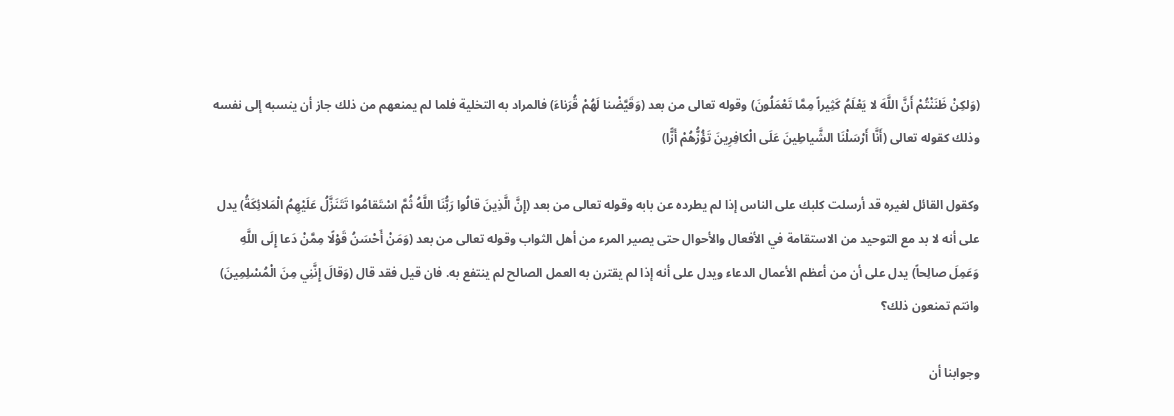(وَلكِنْ ظَنَنْتُمْ أَنَّ اللَّهَ لا يَعْلَمُ كَثِيراً مِمَّا تَعْمَلُونَ) وقوله تعالى من بعد (وَقَيَّضْنا لَهُمْ قُرَناءَ) فالمراد به التخلية فلما لم يمنعهم من ذلك جاز أن ينسبه إلى نفسه وذلك كقوله تعالى (أَنَّا أَرْسَلْنَا الشَّياطِينَ عَلَى الْكافِرِينَ تَؤُزُّهُمْ أَزًّا)

وكقول القائل لغيره قد أرسلت كلبك على الناس إذا لم يطرده عن بابه وقوله تعالى من بعد (إِنَّ الَّذِينَ قالُوا رَبُّنَا اللَّهُ ثُمَّ اسْتَقامُوا تَتَنَزَّلُ عَلَيْهِمُ الْمَلائِكَةُ) يدل على أنه لا بد مع التوحيد من الاستقامة في الأفعال والأحوال حتى يصير المرء من أهل الثواب وقوله تعالى من بعد (وَمَنْ أَحْسَنُ قَوْلًا مِمَّنْ دَعا إِلَى اللَّهِ وَعَمِلَ صالِحاً) يدل على أن من أعظم الأعمال الدعاء ويدل على أنه إذا لم يقترن به العمل الصالح لم ينتفع به. فان قيل فقد قال (وَقالَ إِنَّنِي مِنَ الْمُسْلِمِينَ) وانتم تمنعون ذلك؟

وجوابنا أن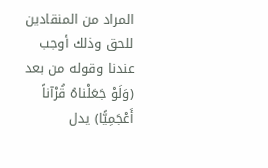المراد من المنقادين للحق وذلك أوجب عندنا وقوله من بعد (وَلَوْ جَعَلْناهُ قُرْآناً أَعْجَمِيًّا) يدل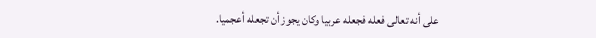على أنه تعالى فعله فجعله عربيا وكان يجوز أن تجعله أعجميا.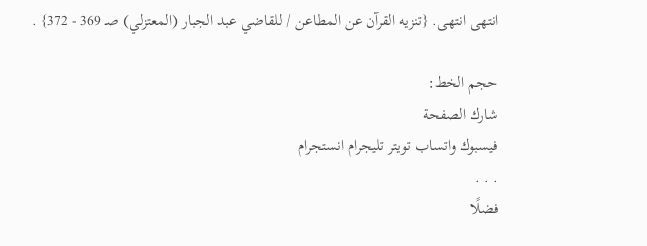انتهى انتهى. {تنزيه القرآن عن المطاعن / للقاضي عبد الجبار (المعتزلي) صـ 369 - 372} .

حجم الخط:
شارك الصفحة
فيسبوك واتساب تويتر تليجرام انستجرام
. . .
فضلًا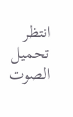انتظر تحميل الصوت